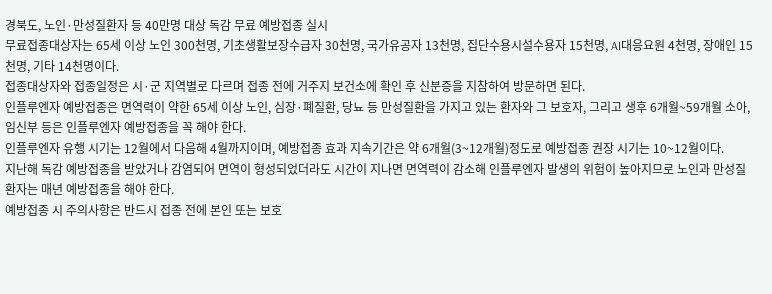경북도, 노인·만성질환자 등 40만명 대상 독감 무료 예방접종 실시
무료접종대상자는 65세 이상 노인 300천명, 기초생활보장수급자 30천명, 국가유공자 13천명, 집단수용시설수용자 15천명, AI대응요원 4천명, 장애인 15천명, 기타 14천명이다.
접종대상자와 접종일정은 시·군 지역별로 다르며 접종 전에 거주지 보건소에 확인 후 신분증을 지참하여 방문하면 된다.
인플루엔자 예방접종은 면역력이 약한 65세 이상 노인, 심장·폐질환, 당뇨 등 만성질환을 가지고 있는 환자와 그 보호자, 그리고 생후 6개월~59개월 소아, 임신부 등은 인플루엔자 예방접종을 꼭 해야 한다.
인플루엔자 유행 시기는 12월에서 다음해 4월까지이며, 예방접종 효과 지속기간은 약 6개월(3~12개월)정도로 예방접종 권장 시기는 10~12월이다.
지난해 독감 예방접종을 받았거나 감염되어 면역이 형성되었더라도 시간이 지나면 면역력이 감소해 인플루엔자 발생의 위험이 높아지므로 노인과 만성질환자는 매년 예방접종을 해야 한다.
예방접종 시 주의사항은 반드시 접종 전에 본인 또는 보호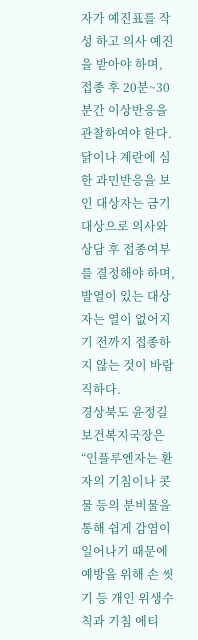자가 예진표를 작성 하고 의사 예진을 받아야 하며, 접종 후 20분~30분간 이상반응을 관찰하여야 한다.
닭이나 계란에 심한 과민반응을 보인 대상자는 금기대상으로 의사와 상담 후 접종여부를 결정해야 하며, 발열이 있는 대상자는 열이 없어지기 전까지 접종하지 않는 것이 바람직하다.
경상북도 윤정길 보건복지국장은 “인플루엔자는 환자의 기침이나 콧물 등의 분비물을 통해 쉽게 감염이 일어나기 때문에 예방을 위해 손 씻기 등 개인 위생수칙과 기침 에티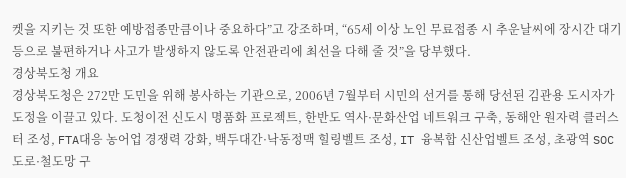켓을 지키는 것 또한 예방접종만큼이나 중요하다”고 강조하며, “65세 이상 노인 무료접종 시 추운날씨에 장시간 대기 등으로 불편하거나 사고가 발생하지 않도록 안전관리에 최선을 다해 줄 것”을 당부했다.
경상북도청 개요
경상북도청은 272만 도민을 위해 봉사하는 기관으로, 2006년 7월부터 시민의 선거를 통해 당선된 김관용 도시자가 도정을 이끌고 있다. 도청이전 신도시 명품화 프로젝트, 한반도 역사·문화산업 네트워크 구축, 동해안 원자력 클러스터 조성, FTA대응 농어업 경쟁력 강화, 백두대간·낙동정맥 힐링벨트 조성, IT 융복합 신산업벨트 조성, 초광역 SOC 도로·철도망 구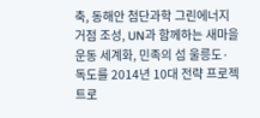축, 동해안 첨단과학 그린에너지 거점 조성, UN과 함께하는 새마을운동 세계화, 민족의 섬 울릉도·독도를 2014년 10대 전략 프로젝트로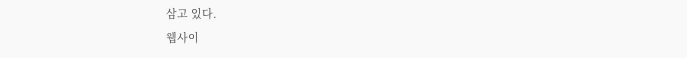삼고 있다.
웹사이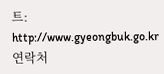트: http://www.gyeongbuk.go.kr
연락처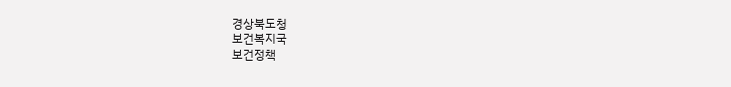경상북도청
보건복지국
보건정책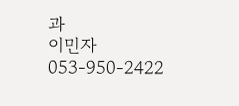과
이민자
053-950-2422